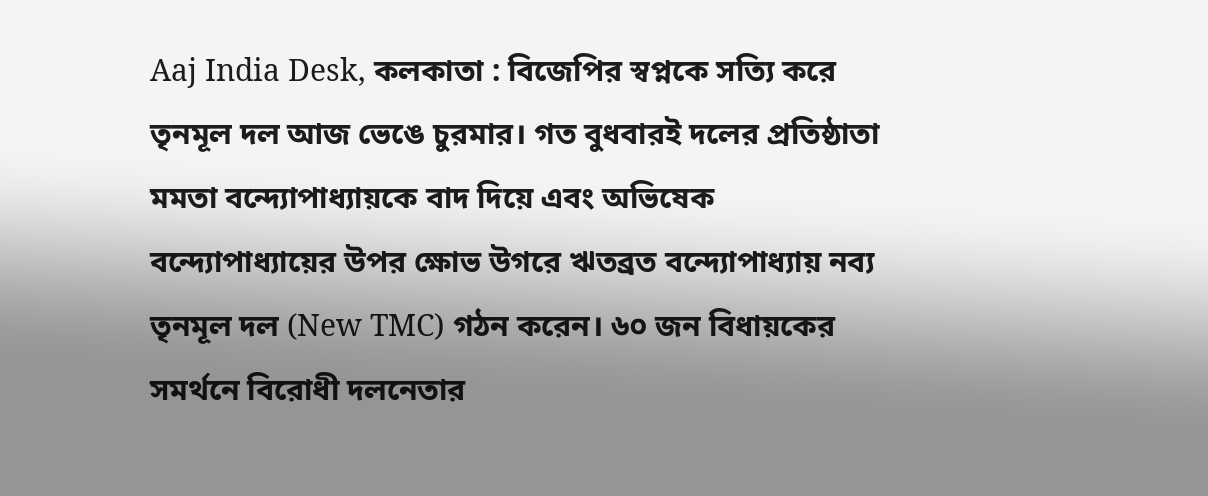Aaj India Desk, কলকাতা : বিজেপির স্বপ্নকে সত্যি করে তৃনমূল দল আজ ভেঙে চুরমার। গত বুধবারই দলের প্রতিষ্ঠাতা মমতা বন্দ্যোপাধ্যায়কে বাদ দিয়ে এবং অভিষেক বন্দ্যোপাধ্যায়ের উপর ক্ষোভ উগরে ঋতব্রত বন্দ্যোপাধ্যায় নব্য তৃনমূল দল (New TMC) গঠন করেন। ৬০ জন বিধায়কের সমর্থনে বিরোধী দলনেতার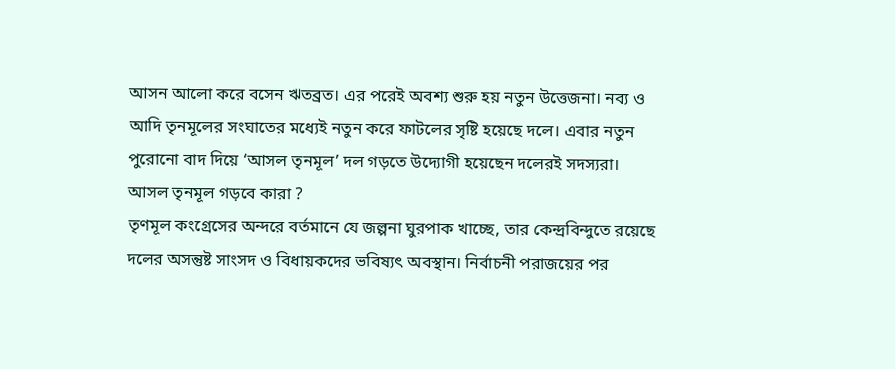আসন আলো করে বসেন ঋতব্রত। এর পরেই অবশ্য শুরু হয় নতুন উত্তেজনা। নব্য ও আদি তৃনমূলের সংঘাতের মধ্যেই নতুন করে ফাটলের সৃষ্টি হয়েছে দলে। এবার নতুন পুরোনো বাদ দিয়ে ‘আসল তৃনমূল’ দল গড়তে উদ্যোগী হয়েছেন দলেরই সদস্যরা।
আসল তৃনমূল গড়বে কারা ?
তৃণমূল কংগ্রেসের অন্দরে বর্তমানে যে জল্পনা ঘুরপাক খাচ্ছে, তার কেন্দ্রবিন্দুতে রয়েছে দলের অসন্তুষ্ট সাংসদ ও বিধায়কদের ভবিষ্যৎ অবস্থান। নির্বাচনী পরাজয়ের পর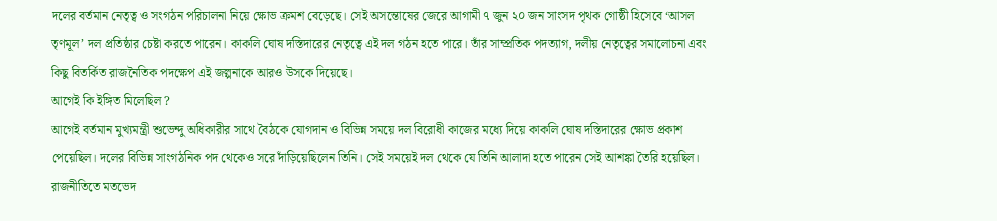দলের বর্তমান নেতৃত্ব ও সংগঠন পরিচালনা নিয়ে ক্ষোভ ক্রমশ বেড়েছে। সেই অসন্তোষের জেরে আগামী ৭ জুন ২০ জন সাংসদ পৃথক গোষ্ঠী হিসেবে ‘আসল তৃণমূল’ দল প্রতিষ্ঠার চেষ্টা করতে পারেন। কাকলি ঘোষ দস্তিদারের নেতৃত্বে এই দল গঠন হতে পারে। তাঁর সাম্প্রতিক পদত্যাগ, দলীয় নেতৃত্বের সমালোচনা এবং কিছু বিতর্কিত রাজনৈতিক পদক্ষেপ এই জল্পনাকে আরও উসকে দিয়েছে।
আগেই কি ইঙ্গিত মিলেছিল ?
আগেই বর্তমান মুখ্যমন্ত্রী শুভেন্দু অধিকারীর সাথে বৈঠকে যোগদান ও বিভিন্ন সময়ে দল বিরোধী কাজের মধ্যে দিয়ে কাকলি ঘোষ দস্তিদারের ক্ষোভ প্রকাশ পেয়েছিল। দলের বিভিন্ন সাংগঠনিক পদ থেকেও সরে দাঁড়িয়েছিলেন তিনি। সেই সময়েই দল থেকে যে তিনি আলাদা হতে পারেন সেই আশঙ্কা তৈরি হয়েছিল।
রাজনীতিতে মতভেদ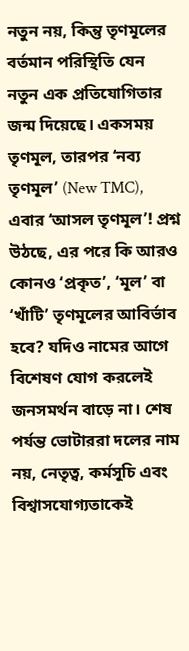নতুন নয়, কিন্তু তৃণমূলের বর্তমান পরিস্থিতি যেন নতুন এক প্রতিযোগিতার জন্ম দিয়েছে। একসময় তৃণমূল, তারপর ‘নব্য তৃণমূল’ (New TMC), এবার ‘আসল তৃণমূল’! প্রশ্ন উঠছে, এর পরে কি আরও কোনও ‘প্রকৃত’, ‘মূল’ বা ‘খাঁটি’ তৃণমূলের আবির্ভাব হবে? যদিও নামের আগে বিশেষণ যোগ করলেই জনসমর্থন বাড়ে না। শেষ পর্যন্ত ভোটাররা দলের নাম নয়, নেতৃত্ব, কর্মসূচি এবং বিশ্বাসযোগ্যতাকেই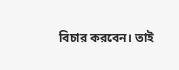বিচার করবেন। তাই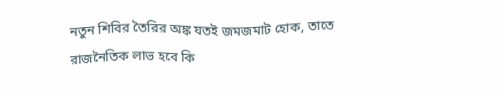নতুন শিবির তৈরির অঙ্ক যতই জমজমাট হোক, তাতে রাজনৈতিক লাভ হবে কি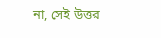না, সেই উত্তর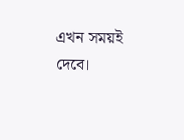এখন সময়ই দেবে।